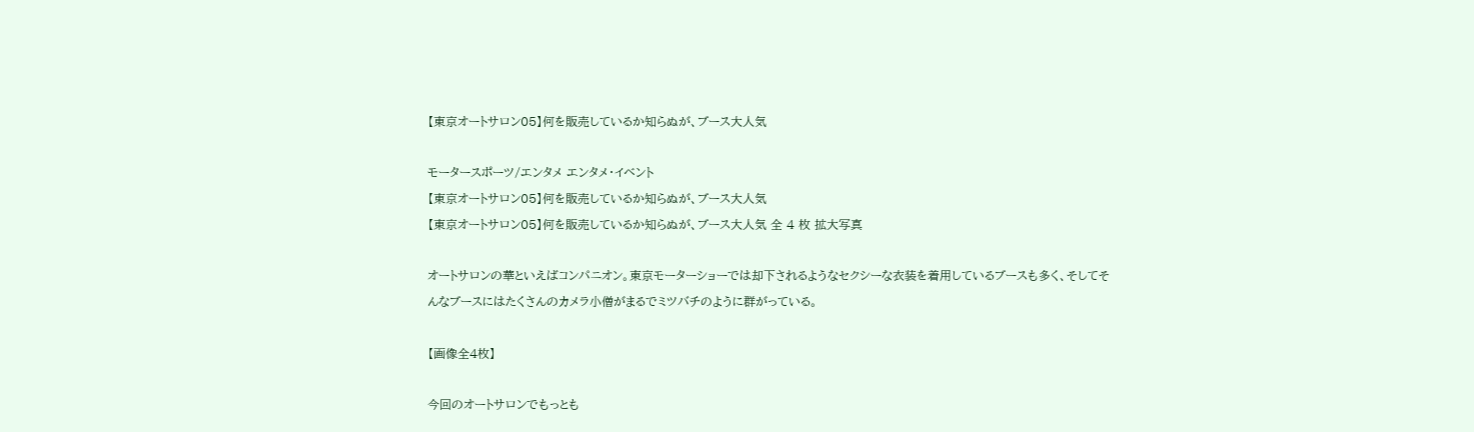【東京オートサロン05】何を販売しているか知らぬが、ブース大人気

モータースポーツ/エンタメ エンタメ・イベント
【東京オートサロン05】何を販売しているか知らぬが、ブース大人気
【東京オートサロン05】何を販売しているか知らぬが、ブース大人気 全 4 枚 拡大写真

オートサロンの華といえばコンパニオン。東京モーターショーでは却下されるようなセクシーな衣装を着用しているブースも多く、そしてそんなブースにはたくさんのカメラ小僧がまるでミツバチのように群がっている。

【画像全4枚】

今回のオートサロンでもっとも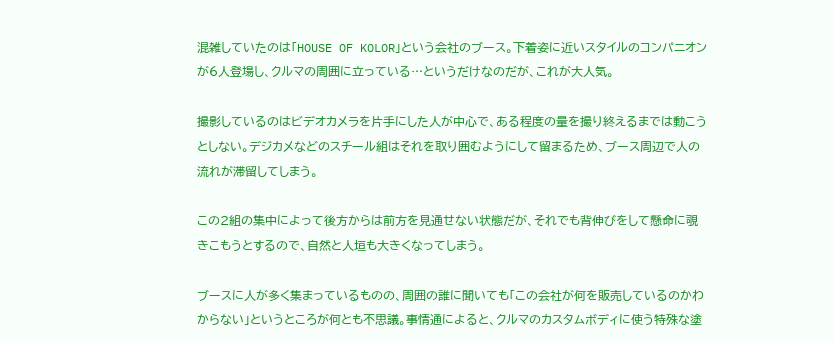混雑していたのは「HOUSE OF KOLOR」という会社のブース。下着姿に近いスタイルのコンパニオンが6人登場し、クルマの周囲に立っている…というだけなのだが、これが大人気。

撮影しているのはビデオカメラを片手にした人が中心で、ある程度の量を撮り終えるまでは動こうとしない。デジカメなどのスチール組はそれを取り囲むようにして留まるため、ブース周辺で人の流れが滞留してしまう。

この2組の集中によって後方からは前方を見通せない状態だが、それでも背伸びをして懸命に覗きこもうとするので、自然と人垣も大きくなってしまう。

ブースに人が多く集まっているものの、周囲の誰に聞いても「この会社が何を販売しているのかわからない」というところが何とも不思議。事情通によると、クルマのカスタムボディに使う特殊な塗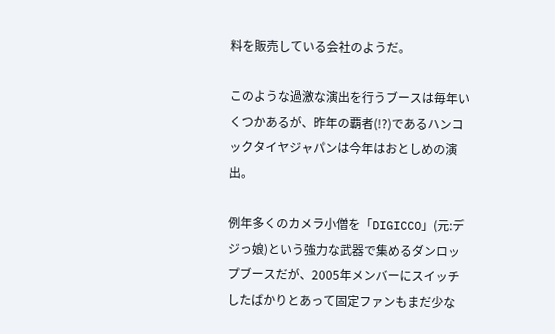料を販売している会社のようだ。

このような過激な演出を行うブースは毎年いくつかあるが、昨年の覇者(!?)であるハンコックタイヤジャパンは今年はおとしめの演出。

例年多くのカメラ小僧を「DIGICCO」(元:デジっ娘)という強力な武器で集めるダンロップブースだが、2005年メンバーにスイッチしたばかりとあって固定ファンもまだ少な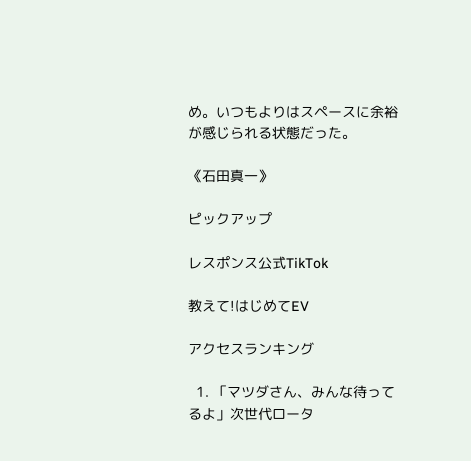め。いつもよりはスペースに余裕が感じられる状態だった。

《石田真一》

ピックアップ

レスポンス公式TikTok

教えて!はじめてEV

アクセスランキング

  1. 「マツダさん、みんな待ってるよ」次世代ロータ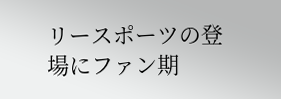リースポーツの登場にファン期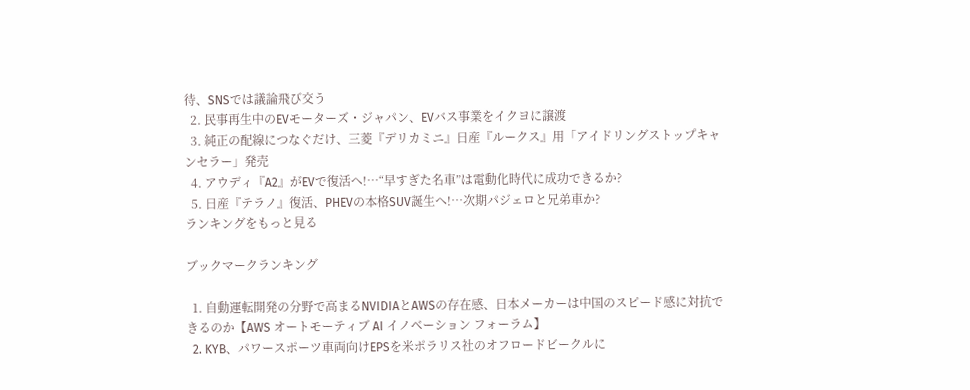待、SNSでは議論飛び交う
  2. 民事再生中のEVモーターズ・ジャパン、EVバス事業をイクヨに譲渡
  3. 純正の配線につなぐだけ、三菱『デリカミニ』日産『ルークス』用「アイドリングストップキャンセラー」発売
  4. アウディ『A2』がEVで復活へ!…“早すぎた名車”は電動化時代に成功できるか?
  5. 日産『テラノ』復活、PHEVの本格SUV誕生へ!…次期パジェロと兄弟車か?
ランキングをもっと見る

ブックマークランキング

  1. 自動運転開発の分野で高まるNVIDIAとAWSの存在感、日本メーカーは中国のスピード感に対抗できるのか【AWS オートモーティブ AI イノベーション フォーラム】
  2. KYB、パワースポーツ車両向けEPSを米ポラリス社のオフロードビークルに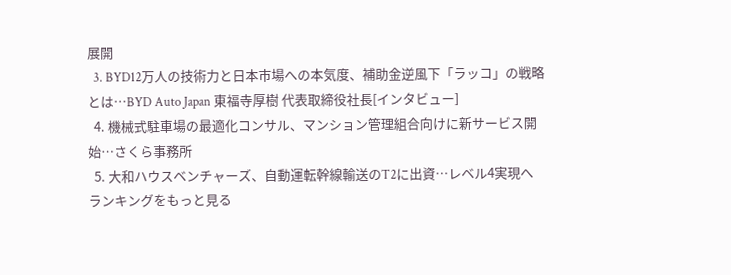展開
  3. BYD12万人の技術力と日本市場への本気度、補助金逆風下「ラッコ」の戦略とは…BYD Auto Japan 東福寺厚樹 代表取締役社長[インタビュー]
  4. 機械式駐車場の最適化コンサル、マンション管理組合向けに新サービス開始…さくら事務所
  5. 大和ハウスベンチャーズ、自動運転幹線輸送のT2に出資…レベル4実現へ
ランキングをもっと見る